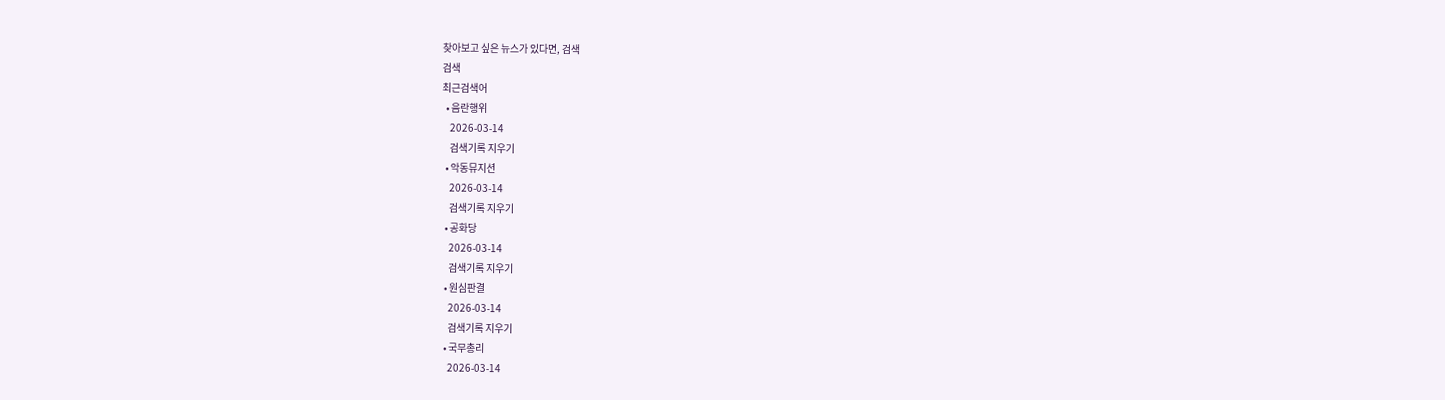찾아보고 싶은 뉴스가 있다면, 검색
검색
최근검색어
  • 음란행위
    2026-03-14
    검색기록 지우기
  • 악동뮤지션
    2026-03-14
    검색기록 지우기
  • 공화당
    2026-03-14
    검색기록 지우기
  • 원심판결
    2026-03-14
    검색기록 지우기
  • 국무총리
    2026-03-14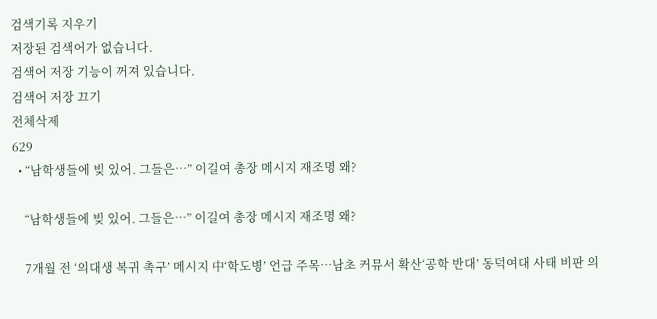검색기록 지우기
저장된 검색어가 없습니다.
검색어 저장 기능이 꺼져 있습니다.
검색어 저장 끄기
전체삭제
629
  • “남학생들에 빚 있어. 그들은…” 이길여 총장 메시지 재조명 왜?

    “남학생들에 빚 있어. 그들은…” 이길여 총장 메시지 재조명 왜?

    7개월 전 ‘의대생 복귀 촉구’ 메시지 中‘학도병’ 언급 주목…남초 커뮤서 확산‘공학 반대’ 동덕여대 사태 비판 의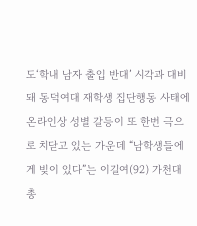도‘학내 남자 출입 반대’ 시각과 대비돼 동덕여대 재학생 집단행동 사태에 온라인상 성별 갈등이 또 한번 극으로 치닫고 있는 가운데 “남학생들에게 빚이 있다”는 이길여(92) 가천대 총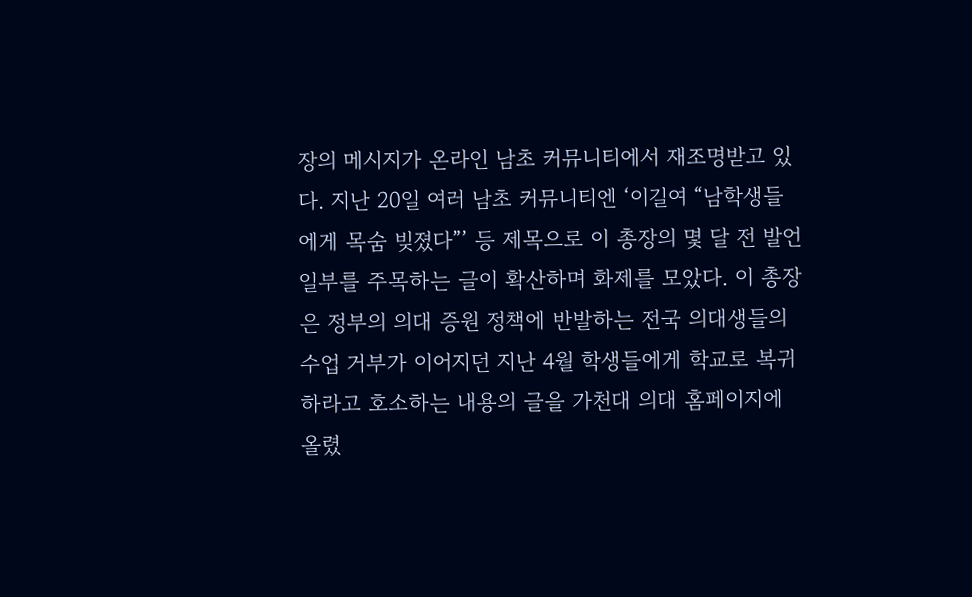장의 메시지가 온라인 남초 커뮤니티에서 재조명받고 있다. 지난 20일 여러 남초 커뮤니티엔 ‘이길여 “남학생들에게 목숨 빚졌다”’ 등 제목으로 이 총장의 몇 달 전 발언 일부를 주목하는 글이 확산하며 화제를 모았다. 이 총장은 정부의 의대 증원 정책에 반발하는 전국 의대생들의 수업 거부가 이어지던 지난 4월 학생들에게 학교로 복귀하라고 호소하는 내용의 글을 가천대 의대 홈페이지에 올렸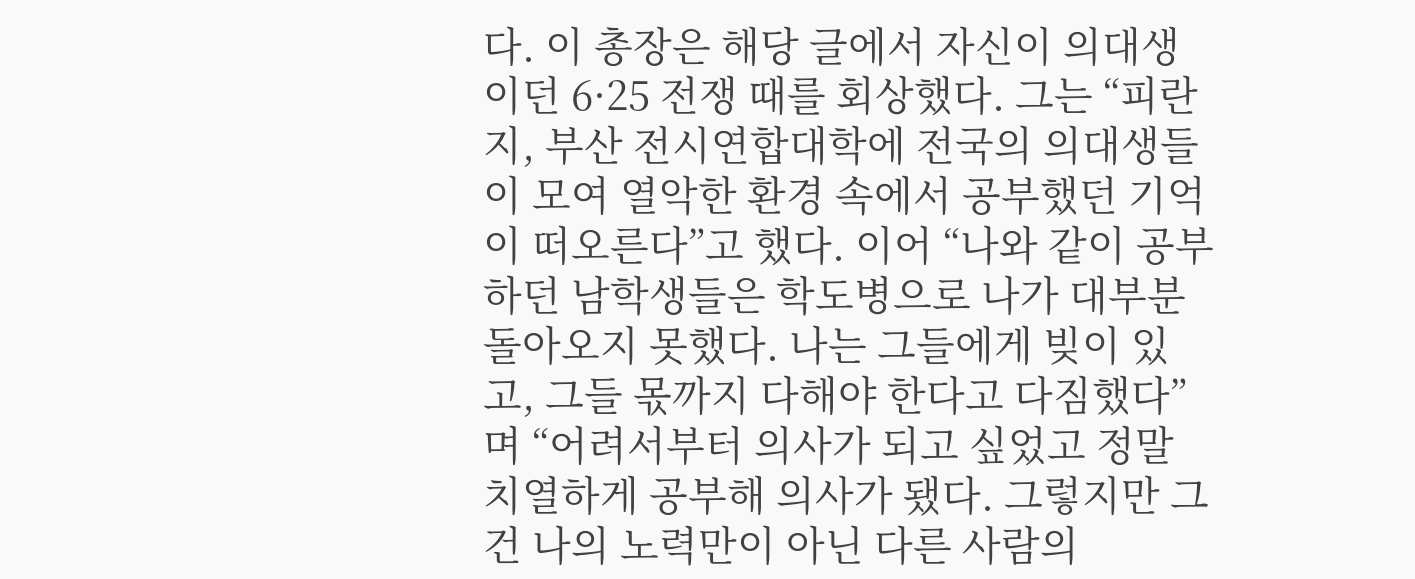다. 이 총장은 해당 글에서 자신이 의대생이던 6·25 전쟁 때를 회상했다. 그는 “피란지, 부산 전시연합대학에 전국의 의대생들이 모여 열악한 환경 속에서 공부했던 기억이 떠오른다”고 했다. 이어 “나와 같이 공부하던 남학생들은 학도병으로 나가 대부분 돌아오지 못했다. 나는 그들에게 빚이 있고, 그들 몫까지 다해야 한다고 다짐했다”며 “어려서부터 의사가 되고 싶었고 정말 치열하게 공부해 의사가 됐다. 그렇지만 그건 나의 노력만이 아닌 다른 사람의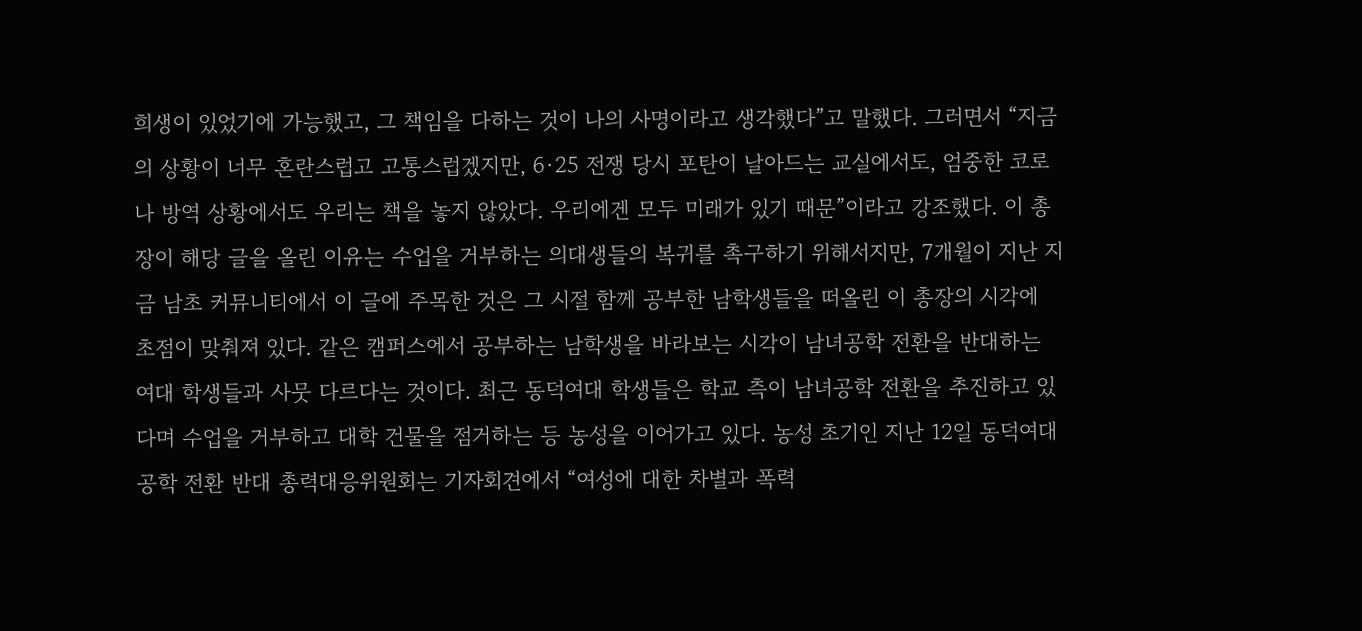희생이 있었기에 가능했고, 그 책임을 다하는 것이 나의 사명이라고 생각했다”고 말했다. 그러면서 “지금의 상황이 너무 혼란스럽고 고통스럽겠지만, 6·25 전쟁 당시 포탄이 날아드는 교실에서도, 엄중한 코로나 방역 상황에서도 우리는 책을 놓지 않았다. 우리에겐 모두 미래가 있기 때문”이라고 강조했다. 이 총장이 해당 글을 올린 이유는 수업을 거부하는 의대생들의 복귀를 촉구하기 위해서지만, 7개월이 지난 지금 남초 커뮤니티에서 이 글에 주목한 것은 그 시절 함께 공부한 남학생들을 떠올린 이 총장의 시각에 초점이 맞춰져 있다. 같은 캠퍼스에서 공부하는 남학생을 바라보는 시각이 남녀공학 전환을 반대하는 여대 학생들과 사뭇 다르다는 것이다. 최근 동덕여대 학생들은 학교 측이 남녀공학 전환을 추진하고 있다며 수업을 거부하고 대학 건물을 점거하는 등 농성을 이어가고 있다. 농성 초기인 지난 12일 동덕여대 공학 전환 반대 총력대응위원회는 기자회견에서 “여성에 대한 차별과 폭력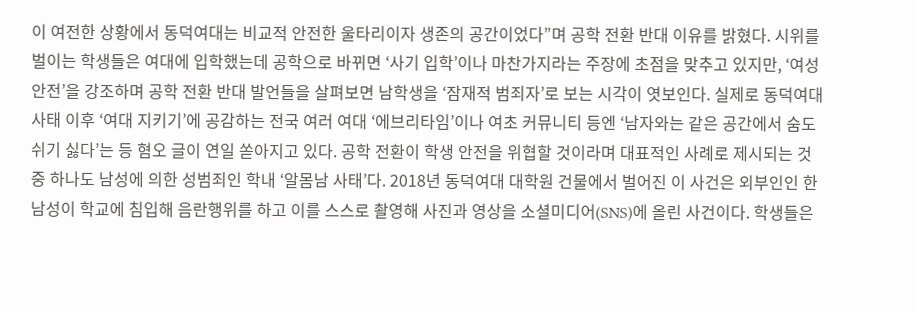이 여전한 상황에서 동덕여대는 비교적 안전한 울타리이자 생존의 공간이었다”며 공학 전환 반대 이유를 밝혔다. 시위를 벌이는 학생들은 여대에 입학했는데 공학으로 바뀌면 ‘사기 입학’이나 마찬가지라는 주장에 초점을 맞추고 있지만, ‘여성 안전’을 강조하며 공학 전환 반대 발언들을 살펴보면 남학생을 ‘잠재적 범죄자’로 보는 시각이 엿보인다. 실제로 동덕여대 사태 이후 ‘여대 지키기’에 공감하는 전국 여러 여대 ‘에브리타임’이나 여초 커뮤니티 등엔 ‘남자와는 같은 공간에서 숨도 쉬기 싫다’는 등 혐오 글이 연일 쏟아지고 있다. 공학 전환이 학생 안전을 위협할 것이라며 대표적인 사례로 제시되는 것 중 하나도 남성에 의한 성범죄인 학내 ‘알몸남 사태’다. 2018년 동덕여대 대학원 건물에서 벌어진 이 사건은 외부인인 한 남성이 학교에 침입해 음란행위를 하고 이를 스스로 촬영해 사진과 영상을 소셜미디어(SNS)에 올린 사건이다. 학생들은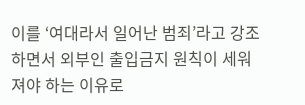이를 ‘여대라서 일어난 범죄’라고 강조하면서 외부인 출입금지 원칙이 세워져야 하는 이유로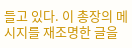들고 있다. 이 총장의 메시지를 재조명한 글을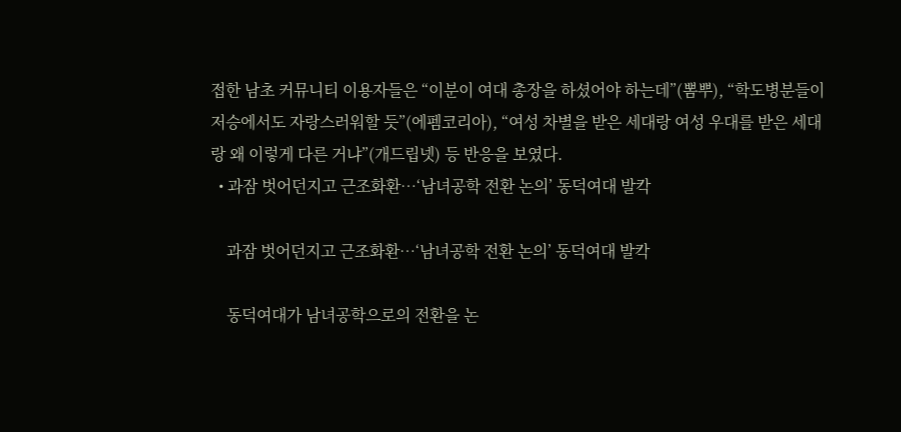접한 남초 커뮤니티 이용자들은 “이분이 여대 총장을 하셨어야 하는데”(뽐뿌), “학도병분들이 저승에서도 자랑스러워할 듯”(에펨코리아), “여성 차별을 받은 세대랑 여성 우대를 받은 세대랑 왜 이렇게 다른 거냐”(개드립넷) 등 반응을 보였다.
  • 과잠 벗어던지고 근조화환…‘남녀공학 전환 논의’ 동덕여대 발칵

    과잠 벗어던지고 근조화환…‘남녀공학 전환 논의’ 동덕여대 발칵

    동덕여대가 남녀공학으로의 전환을 논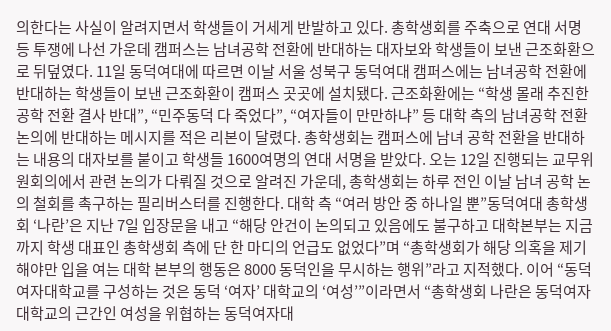의한다는 사실이 알려지면서 학생들이 거세게 반발하고 있다. 총학생회를 주축으로 연대 서명 등 투쟁에 나선 가운데 캠퍼스는 남녀공학 전환에 반대하는 대자보와 학생들이 보낸 근조화환으로 뒤덮였다. 11일 동덕여대에 따르면 이날 서울 성북구 동덕여대 캠퍼스에는 남녀공학 전환에 반대하는 학생들이 보낸 근조화환이 캠퍼스 곳곳에 설치됐다. 근조화환에는 “학생 몰래 추진한 공학 전환 결사 반대”, “민주동덕 다 죽었다”, “여자들이 만만하냐” 등 대학 측의 남녀공학 전환 논의에 반대하는 메시지를 적은 리본이 달렸다. 총학생회는 캠퍼스에 남녀 공학 전환을 반대하는 내용의 대자보를 붙이고 학생들 1600여명의 연대 서명을 받았다. 오는 12일 진행되는 교무위원회의에서 관련 논의가 다뤄질 것으로 알려진 가운데, 총학생회는 하루 전인 이날 남녀 공학 논의 철회를 촉구하는 필리버스터를 진행한다. 대학 측 “여러 방안 중 하나일 뿐”동덕여대 총학생회 ‘나란’은 지난 7일 입장문을 내고 “해당 안건이 논의되고 있음에도 불구하고 대학본부는 지금까지 학생 대표인 총학생회 측에 단 한 마디의 언급도 없었다”며 “총학생회가 해당 의혹을 제기해야만 입을 여는 대학 본부의 행동은 8000 동덕인을 무시하는 행위”라고 지적했다. 이어 “동덕여자대학교를 구성하는 것은 동덕 ‘여자’ 대학교의 ‘여성’”이라면서 “총학생회 나란은 동덕여자대학교의 근간인 여성을 위협하는 동덕여자대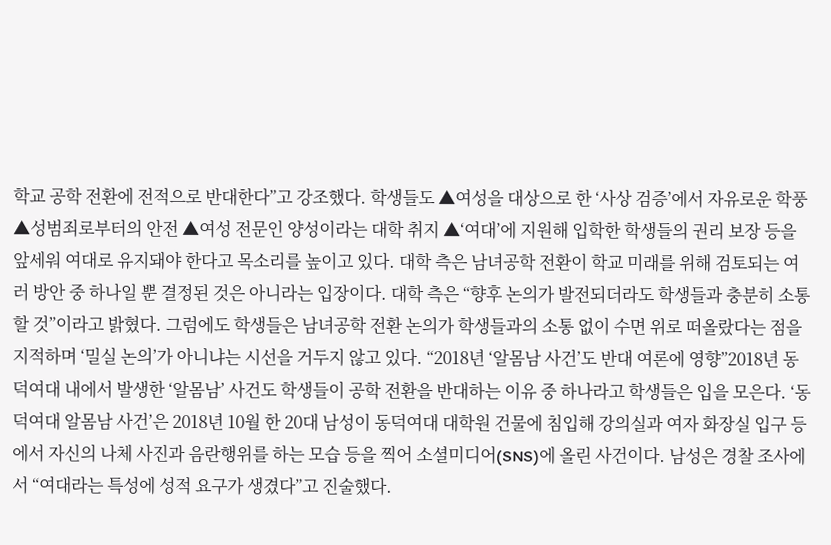학교 공학 전환에 전적으로 반대한다”고 강조했다. 학생들도 ▲여성을 대상으로 한 ‘사상 검증’에서 자유로운 학풍 ▲성범죄로부터의 안전 ▲여성 전문인 양성이라는 대학 취지 ▲‘여대’에 지원해 입학한 학생들의 권리 보장 등을 앞세워 여대로 유지돼야 한다고 목소리를 높이고 있다. 대학 측은 남녀공학 전환이 학교 미래를 위해 검토되는 여러 방안 중 하나일 뿐 결정된 것은 아니라는 입장이다. 대학 측은 “향후 논의가 발전되더라도 학생들과 충분히 소통할 것”이라고 밝혔다. 그럼에도 학생들은 남녀공학 전환 논의가 학생들과의 소통 없이 수면 위로 떠올랐다는 점을 지적하며 ‘밀실 논의’가 아니냐는 시선을 거두지 않고 있다. “2018년 ‘알몸남 사건’도 반대 여론에 영향”2018년 동덕여대 내에서 발생한 ‘알몸남’ 사건도 학생들이 공학 전환을 반대하는 이유 중 하나라고 학생들은 입을 모은다. ‘동덕여대 알몸남 사건’은 2018년 10월 한 20대 남성이 동덕여대 대학원 건물에 침입해 강의실과 여자 화장실 입구 등에서 자신의 나체 사진과 음란행위를 하는 모습 등을 찍어 소셜미디어(SNS)에 올린 사건이다. 남성은 경찰 조사에서 “여대라는 특성에 성적 요구가 생겼다”고 진술했다.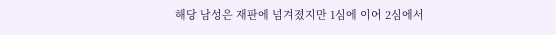해당 남성은 재판에 넘겨졌지만 1심에 이어 2심에서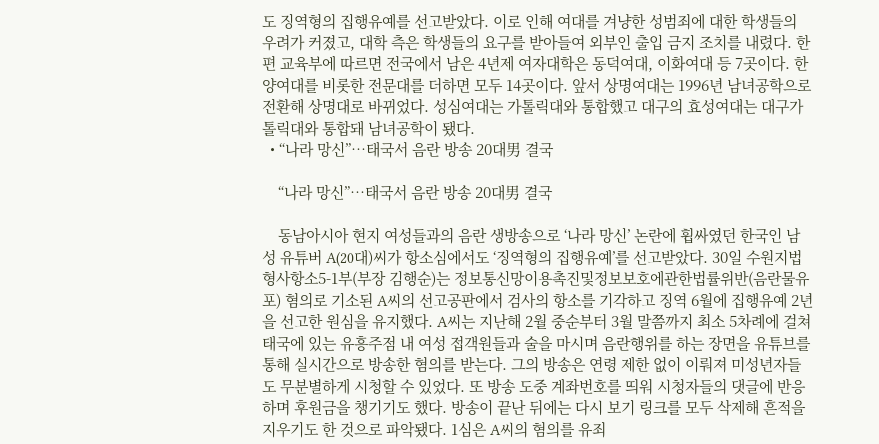도 징역형의 집행유예를 선고받았다. 이로 인해 여대를 겨냥한 성범죄에 대한 학생들의 우려가 커졌고, 대학 측은 학생들의 요구를 받아들여 외부인 출입 금지 조치를 내렸다. 한편 교육부에 따르면 전국에서 남은 4년제 여자대학은 동덕여대, 이화여대 등 7곳이다. 한양여대를 비롯한 전문대를 더하면 모두 14곳이다. 앞서 상명여대는 1996년 남녀공학으로 전환해 상명대로 바뀌었다. 성심여대는 가톨릭대와 통합했고 대구의 효성여대는 대구가톨릭대와 통합돼 남녀공학이 됐다.
  • “나라 망신”…태국서 음란 방송 20대男 결국

    “나라 망신”…태국서 음란 방송 20대男 결국

    동남아시아 현지 여성들과의 음란 생방송으로 ‘나라 망신’ 논란에 휩싸였던 한국인 남성 유튜버 A(20대)씨가 항소심에서도 ‘징역형의 집행유예’를 선고받았다. 30일 수원지법 형사항소5-1부(부장 김행순)는 정보통신망이용촉진및정보보호에관한법률위반(음란물유포) 혐의로 기소된 A씨의 선고공판에서 검사의 항소를 기각하고 징역 6월에 집행유예 2년을 선고한 원심을 유지했다. A씨는 지난해 2월 중순부터 3월 말쯤까지 최소 5차례에 걸쳐 태국에 있는 유흥주점 내 여성 접객원들과 술을 마시며 음란행위를 하는 장면을 유튜브를 통해 실시간으로 방송한 혐의를 받는다. 그의 방송은 연령 제한 없이 이뤄져 미성년자들도 무분별하게 시청할 수 있었다. 또 방송 도중 계좌번호를 띄워 시청자들의 댓글에 반응하며 후원금을 챙기기도 했다. 방송이 끝난 뒤에는 다시 보기 링크를 모두 삭제해 흔적을 지우기도 한 것으로 파악됐다. 1심은 A씨의 혐의를 유죄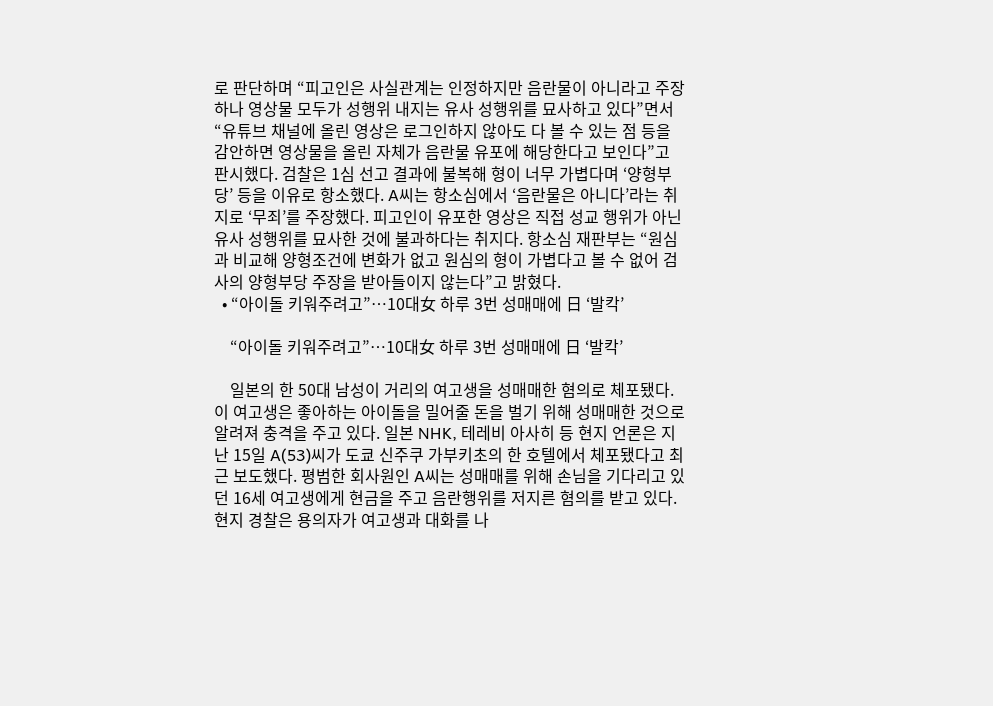로 판단하며 “피고인은 사실관계는 인정하지만 음란물이 아니라고 주장하나 영상물 모두가 성행위 내지는 유사 성행위를 묘사하고 있다”면서 “유튜브 채널에 올린 영상은 로그인하지 않아도 다 볼 수 있는 점 등을 감안하면 영상물을 올린 자체가 음란물 유포에 해당한다고 보인다”고 판시했다. 검찰은 1심 선고 결과에 불복해 형이 너무 가볍다며 ‘양형부당’ 등을 이유로 항소했다. A씨는 항소심에서 ‘음란물은 아니다’라는 취지로 ‘무죄’를 주장했다. 피고인이 유포한 영상은 직접 성교 행위가 아닌 유사 성행위를 묘사한 것에 불과하다는 취지다. 항소심 재판부는 “원심과 비교해 양형조건에 변화가 없고 원심의 형이 가볍다고 볼 수 없어 검사의 양형부당 주장을 받아들이지 않는다”고 밝혔다.
  • “아이돌 키워주려고”…10대女 하루 3번 성매매에 日 ‘발칵’

    “아이돌 키워주려고”…10대女 하루 3번 성매매에 日 ‘발칵’

    일본의 한 50대 남성이 거리의 여고생을 성매매한 혐의로 체포됐다. 이 여고생은 좋아하는 아이돌을 밀어줄 돈을 벌기 위해 성매매한 것으로 알려져 충격을 주고 있다. 일본 NHK, 테레비 아사히 등 현지 언론은 지난 15일 A(53)씨가 도쿄 신주쿠 가부키초의 한 호텔에서 체포됐다고 최근 보도했다. 평범한 회사원인 A씨는 성매매를 위해 손님을 기다리고 있던 16세 여고생에게 현금을 주고 음란행위를 저지른 혐의를 받고 있다. 현지 경찰은 용의자가 여고생과 대화를 나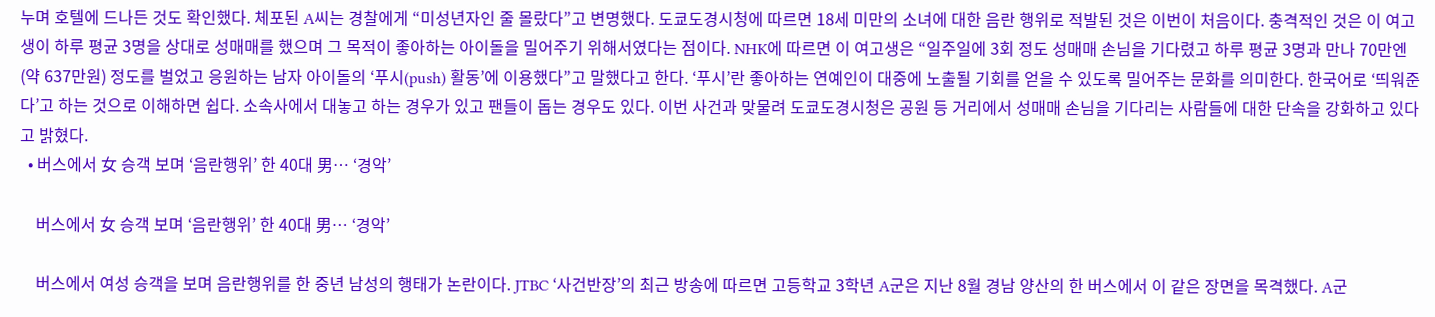누며 호텔에 드나든 것도 확인했다. 체포된 A씨는 경찰에게 “미성년자인 줄 몰랐다”고 변명했다. 도쿄도경시청에 따르면 18세 미만의 소녀에 대한 음란 행위로 적발된 것은 이번이 처음이다. 충격적인 것은 이 여고생이 하루 평균 3명을 상대로 성매매를 했으며 그 목적이 좋아하는 아이돌을 밀어주기 위해서였다는 점이다. NHK에 따르면 이 여고생은 “일주일에 3회 정도 성매매 손님을 기다렸고 하루 평균 3명과 만나 70만엔(약 637만원) 정도를 벌었고 응원하는 남자 아이돌의 ‘푸시(push) 활동’에 이용했다”고 말했다고 한다. ‘푸시’란 좋아하는 연예인이 대중에 노출될 기회를 얻을 수 있도록 밀어주는 문화를 의미한다. 한국어로 ‘띄워준다’고 하는 것으로 이해하면 쉽다. 소속사에서 대놓고 하는 경우가 있고 팬들이 돕는 경우도 있다. 이번 사건과 맞물려 도쿄도경시청은 공원 등 거리에서 성매매 손님을 기다리는 사람들에 대한 단속을 강화하고 있다고 밝혔다.
  • 버스에서 女 승객 보며 ‘음란행위’ 한 40대 男… ‘경악’

    버스에서 女 승객 보며 ‘음란행위’ 한 40대 男… ‘경악’

    버스에서 여성 승객을 보며 음란행위를 한 중년 남성의 행태가 논란이다. JTBC ‘사건반장’의 최근 방송에 따르면 고등학교 3학년 A군은 지난 8월 경남 양산의 한 버스에서 이 같은 장면을 목격했다. A군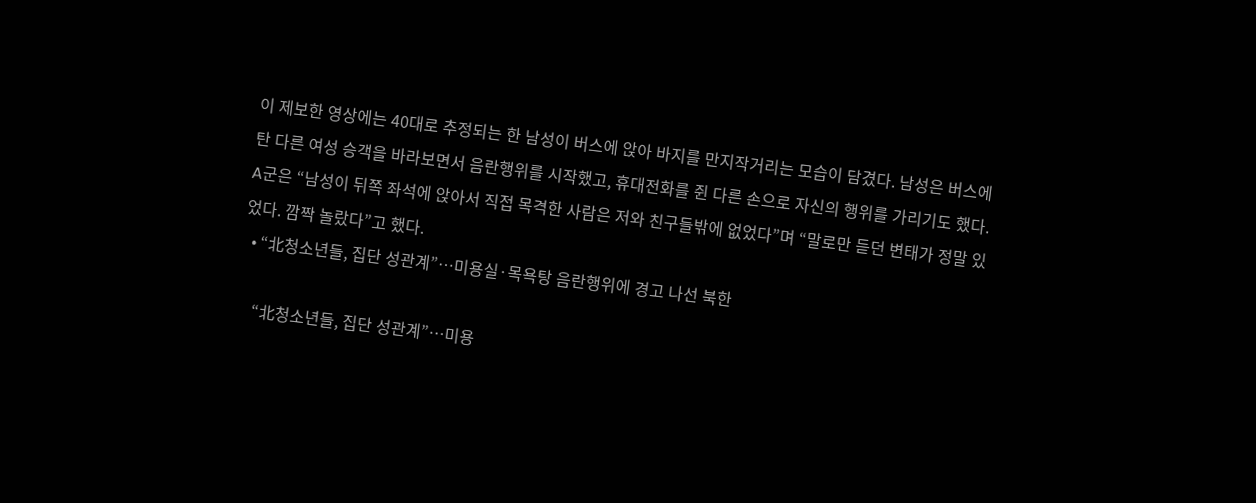이 제보한 영상에는 40대로 추정되는 한 남성이 버스에 앉아 바지를 만지작거리는 모습이 담겼다. 남성은 버스에 탄 다른 여성 승객을 바라보면서 음란행위를 시작했고, 휴대전화를 쥔 다른 손으로 자신의 행위를 가리기도 했다. A군은 “남성이 뒤쪽 좌석에 앉아서 직접 목격한 사람은 저와 친구들밖에 없었다”며 “말로만 듣던 변태가 정말 있었다. 깜짝 놀랐다”고 했다.
  • “北청소년들, 집단 성관계”…미용실·목욕탕 음란행위에 경고 나선 북한

    “北청소년들, 집단 성관계”…미용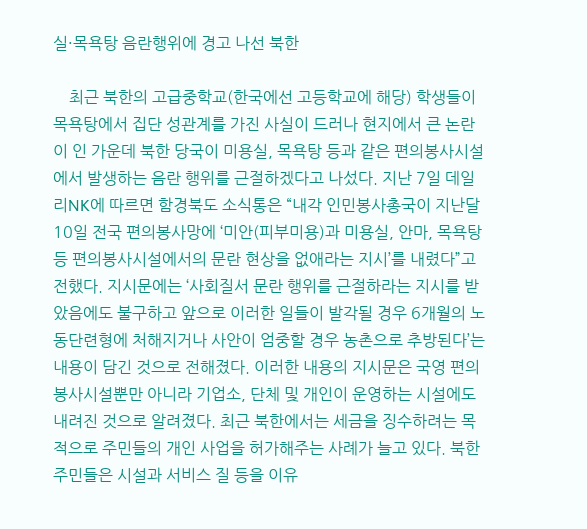실·목욕탕 음란행위에 경고 나선 북한

    최근 북한의 고급중학교(한국에선 고등학교에 해당) 학생들이 목욕탕에서 집단 성관계를 가진 사실이 드러나 현지에서 큰 논란이 인 가운데 북한 당국이 미용실, 목욕탕 등과 같은 편의봉사시설에서 발생하는 음란 행위를 근절하겠다고 나섰다. 지난 7일 데일리NK에 따르면 함경북도 소식통은 “내각 인민봉사총국이 지난달 10일 전국 편의봉사망에 ‘미안(피부미용)과 미용실, 안마, 목욕탕 등 편의봉사시설에서의 문란 현상을 없애라는 지시’를 내렸다”고 전했다. 지시문에는 ‘사회질서 문란 행위를 근절하라는 지시를 받았음에도 불구하고 앞으로 이러한 일들이 발각될 경우 6개월의 노동단련형에 처해지거나 사안이 엄중할 경우 농촌으로 추방된다’는 내용이 담긴 것으로 전해졌다. 이러한 내용의 지시문은 국영 편의봉사시설뿐만 아니라 기업소, 단체 및 개인이 운영하는 시설에도 내려진 것으로 알려졌다. 최근 북한에서는 세금을 징수하려는 목적으로 주민들의 개인 사업을 허가해주는 사례가 늘고 있다. 북한 주민들은 시설과 서비스 질 등을 이유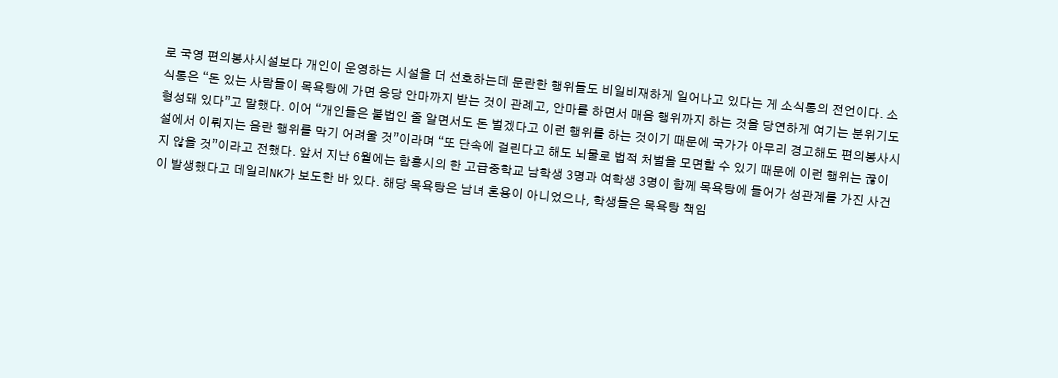로 국영 편의봉사시설보다 개인이 운영하는 시설을 더 선호하는데 문란한 행위들도 비일비재하게 일어나고 있다는 게 소식통의 전언이다. 소식통은 “돈 있는 사람들이 목욕탕에 가면 응당 안마까지 받는 것이 관례고, 안마를 하면서 매음 행위까지 하는 것을 당연하게 여기는 분위기도 형성돼 있다”고 말했다. 이어 “개인들은 불법인 줄 알면서도 돈 벌겠다고 이런 행위를 하는 것이기 때문에 국가가 아무리 경고해도 편의봉사시설에서 이뤄지는 음란 행위를 막기 어려울 것”이라며 “또 단속에 걸린다고 해도 뇌물로 법적 처벌을 모면할 수 있기 때문에 이런 행위는 끊이지 않을 것”이라고 전했다. 앞서 지난 6월에는 함흥시의 한 고급중학교 남학생 3명과 여학생 3명이 함께 목욕탕에 들어가 성관계를 가진 사건이 발생했다고 데일리NK가 보도한 바 있다. 해당 목욕탕은 남녀 혼용이 아니었으나, 학생들은 목욕탕 책임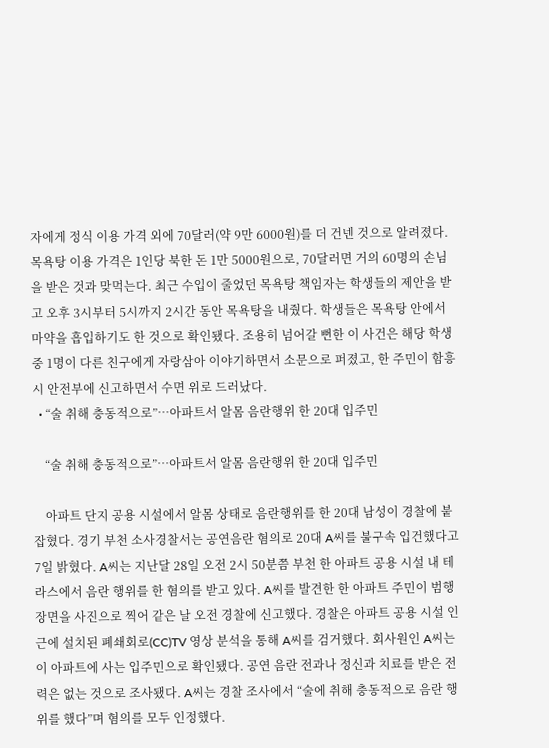자에게 정식 이용 가격 외에 70달러(약 9만 6000원)를 더 건넨 것으로 알려졌다. 목욕탕 이용 가격은 1인당 북한 돈 1만 5000원으로, 70달러면 거의 60명의 손님을 받은 것과 맞먹는다. 최근 수입이 줄었던 목욕탕 책임자는 학생들의 제안을 받고 오후 3시부터 5시까지 2시간 동안 목욕탕을 내줬다. 학생들은 목욕탕 안에서 마약을 흡입하기도 한 것으로 확인됐다. 조용히 넘어갈 뻔한 이 사건은 해당 학생 중 1명이 다른 친구에게 자랑삼아 이야기하면서 소문으로 퍼졌고, 한 주민이 함흥시 안전부에 신고하면서 수면 위로 드러났다.
  • “술 취해 충동적으로”…아파트서 알몸 음란행위 한 20대 입주민

    “술 취해 충동적으로”…아파트서 알몸 음란행위 한 20대 입주민

    아파트 단지 공용 시설에서 알몸 상태로 음란행위를 한 20대 남성이 경찰에 붙잡혔다. 경기 부천 소사경찰서는 공연음란 혐의로 20대 A씨를 불구속 입건했다고 7일 밝혔다. A씨는 지난달 28일 오전 2시 50분쯤 부천 한 아파트 공용 시설 내 테라스에서 음란 행위를 한 혐의를 받고 있다. A씨를 발견한 한 아파트 주민이 범행 장면을 사진으로 찍어 같은 날 오전 경찰에 신고했다. 경찰은 아파트 공용 시설 인근에 설치된 폐쇄회로(CC)TV 영상 분석을 통해 A씨를 검거했다. 회사원인 A씨는 이 아파트에 사는 입주민으로 확인됐다. 공연 음란 전과나 정신과 치료를 받은 전력은 없는 것으로 조사됐다. A씨는 경찰 조사에서 “술에 취해 충동적으로 음란 행위를 했다”며 혐의를 모두 인정했다.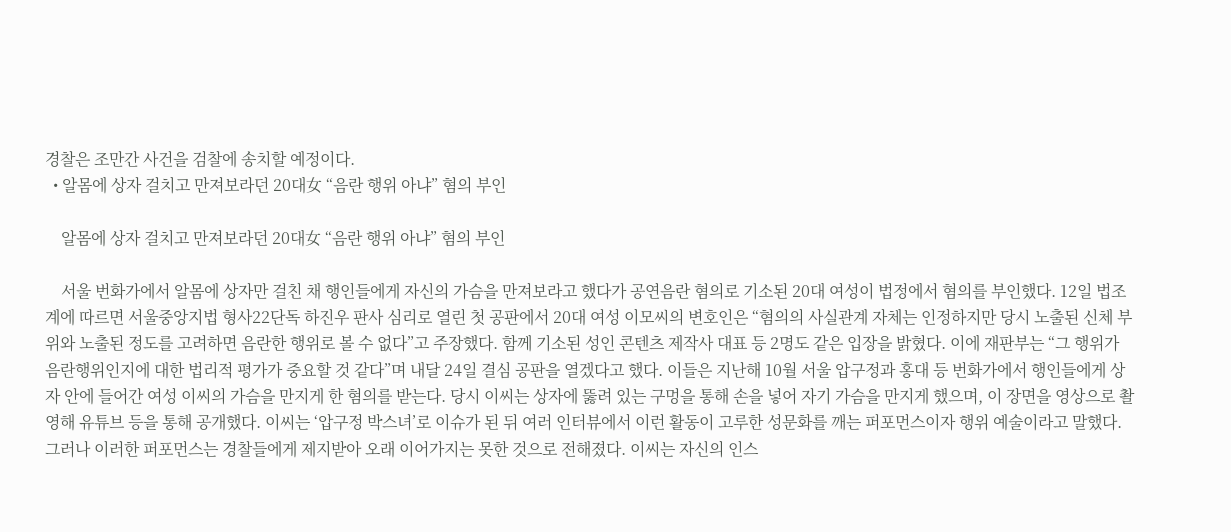경찰은 조만간 사건을 검찰에 송치할 예정이다.
  • 알몸에 상자 걸치고 만져보라던 20대女 “음란 행위 아냐” 혐의 부인

    알몸에 상자 걸치고 만져보라던 20대女 “음란 행위 아냐” 혐의 부인

    서울 번화가에서 알몸에 상자만 걸친 채 행인들에게 자신의 가슴을 만져보라고 했다가 공연음란 혐의로 기소된 20대 여성이 법정에서 혐의를 부인했다. 12일 법조계에 따르면 서울중앙지법 형사22단독 하진우 판사 심리로 열린 첫 공판에서 20대 여성 이모씨의 변호인은 “혐의의 사실관계 자체는 인정하지만 당시 노출된 신체 부위와 노출된 정도를 고려하면 음란한 행위로 볼 수 없다”고 주장했다. 함께 기소된 성인 콘텐츠 제작사 대표 등 2명도 같은 입장을 밝혔다. 이에 재판부는 “그 행위가 음란행위인지에 대한 법리적 평가가 중요할 것 같다”며 내달 24일 결심 공판을 열겠다고 했다. 이들은 지난해 10월 서울 압구정과 홍대 등 번화가에서 행인들에게 상자 안에 들어간 여성 이씨의 가슴을 만지게 한 혐의를 받는다. 당시 이씨는 상자에 뚫려 있는 구멍을 통해 손을 넣어 자기 가슴을 만지게 했으며, 이 장면을 영상으로 촬영해 유튜브 등을 통해 공개했다. 이씨는 ‘압구정 박스녀’로 이슈가 된 뒤 여러 인터뷰에서 이런 활동이 고루한 성문화를 깨는 퍼포먼스이자 행위 예술이라고 말했다. 그러나 이러한 퍼포먼스는 경찰들에게 제지받아 오래 이어가지는 못한 것으로 전해졌다. 이씨는 자신의 인스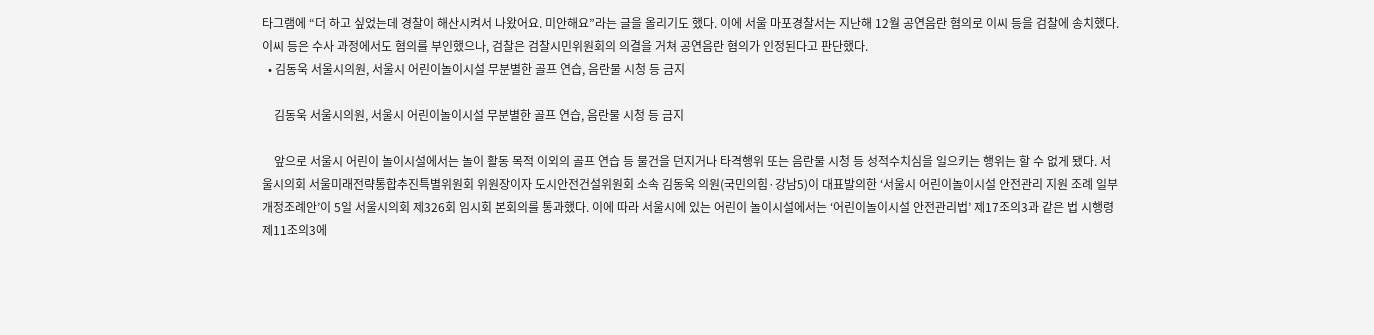타그램에 “더 하고 싶었는데 경찰이 해산시켜서 나왔어요. 미안해요”라는 글을 올리기도 했다. 이에 서울 마포경찰서는 지난해 12월 공연음란 혐의로 이씨 등을 검찰에 송치했다. 이씨 등은 수사 과정에서도 혐의를 부인했으나, 검찰은 검찰시민위원회의 의결을 거쳐 공연음란 혐의가 인정된다고 판단했다.
  • 김동욱 서울시의원, 서울시 어린이놀이시설 무분별한 골프 연습, 음란물 시청 등 금지

    김동욱 서울시의원, 서울시 어린이놀이시설 무분별한 골프 연습, 음란물 시청 등 금지

    앞으로 서울시 어린이 놀이시설에서는 놀이 활동 목적 이외의 골프 연습 등 물건을 던지거나 타격행위 또는 음란물 시청 등 성적수치심을 일으키는 행위는 할 수 없게 됐다. 서울시의회 서울미래전략통합추진특별위원회 위원장이자 도시안전건설위원회 소속 김동욱 의원(국민의힘·강남5)이 대표발의한 ‘서울시 어린이놀이시설 안전관리 지원 조례 일부개정조례안’이 5일 서울시의회 제326회 임시회 본회의를 통과했다. 이에 따라 서울시에 있는 어린이 놀이시설에서는 ‘어린이놀이시설 안전관리법’ 제17조의3과 같은 법 시행령 제11조의3에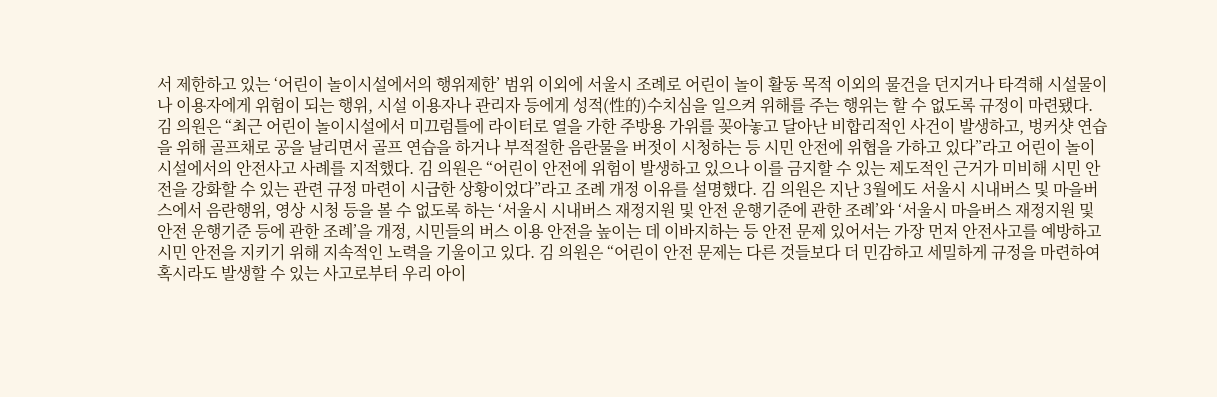서 제한하고 있는 ‘어린이 놀이시설에서의 행위제한’ 범위 이외에 서울시 조례로 어린이 놀이 활동 목적 이외의 물건을 던지거나 타격해 시설물이나 이용자에게 위험이 되는 행위, 시설 이용자나 관리자 등에게 성적(性的)수치심을 일으켜 위해를 주는 행위는 할 수 없도록 규정이 마련됐다. 김 의원은 “최근 어린이 놀이시설에서 미끄럼틀에 라이터로 열을 가한 주방용 가위를 꽂아놓고 달아난 비합리적인 사건이 발생하고, 벙커샷 연습을 위해 골프채로 공을 날리면서 골프 연습을 하거나 부적절한 음란물을 버젓이 시청하는 등 시민 안전에 위협을 가하고 있다”라고 어린이 놀이시설에서의 안전사고 사례를 지적했다. 김 의원은 “어린이 안전에 위험이 발생하고 있으나 이를 금지할 수 있는 제도적인 근거가 미비해 시민 안전을 강화할 수 있는 관련 규정 마련이 시급한 상황이었다”라고 조례 개정 이유를 설명했다. 김 의원은 지난 3월에도 서울시 시내버스 및 마을버스에서 음란행위, 영상 시청 등을 볼 수 없도록 하는 ‘서울시 시내버스 재정지원 및 안전 운행기준에 관한 조례’와 ‘서울시 마을버스 재정지원 및 안전 운행기준 등에 관한 조례’을 개정, 시민들의 버스 이용 안전을 높이는 데 이바지하는 등 안전 문제 있어서는 가장 먼저 안전사고를 예방하고 시민 안전을 지키기 위해 지속적인 노력을 기울이고 있다. 김 의원은 “어린이 안전 문제는 다른 것들보다 더 민감하고 세밀하게 규정을 마련하여 혹시라도 발생할 수 있는 사고로부터 우리 아이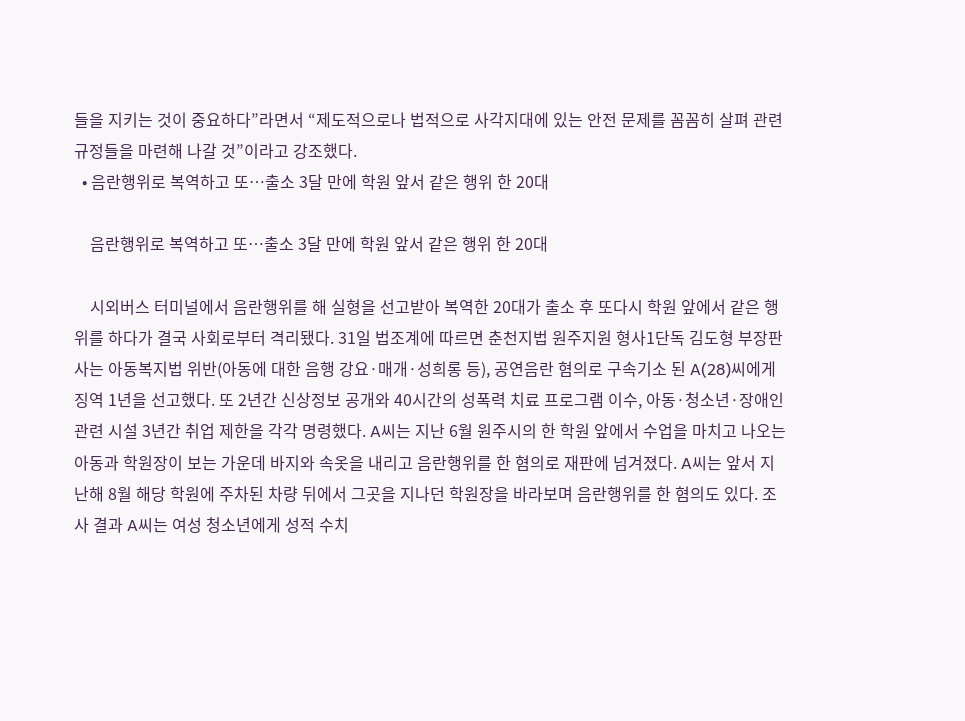들을 지키는 것이 중요하다”라면서 “제도적으로나 법적으로 사각지대에 있는 안전 문제를 꼼꼼히 살펴 관련 규정들을 마련해 나갈 것”이라고 강조했다.
  • 음란행위로 복역하고 또…출소 3달 만에 학원 앞서 같은 행위 한 20대

    음란행위로 복역하고 또…출소 3달 만에 학원 앞서 같은 행위 한 20대

    시외버스 터미널에서 음란행위를 해 실형을 선고받아 복역한 20대가 출소 후 또다시 학원 앞에서 같은 행위를 하다가 결국 사회로부터 격리됐다. 31일 법조계에 따르면 춘천지법 원주지원 형사1단독 김도형 부장판사는 아동복지법 위반(아동에 대한 음행 강요·매개·성희롱 등), 공연음란 혐의로 구속기소 된 A(28)씨에게 징역 1년을 선고했다. 또 2년간 신상정보 공개와 40시간의 성폭력 치료 프로그램 이수, 아동·청소년·장애인 관련 시설 3년간 취업 제한을 각각 명령했다. A씨는 지난 6월 원주시의 한 학원 앞에서 수업을 마치고 나오는 아동과 학원장이 보는 가운데 바지와 속옷을 내리고 음란행위를 한 혐의로 재판에 넘겨졌다. A씨는 앞서 지난해 8월 해당 학원에 주차된 차량 뒤에서 그곳을 지나던 학원장을 바라보며 음란행위를 한 혐의도 있다. 조사 결과 A씨는 여성 청소년에게 성적 수치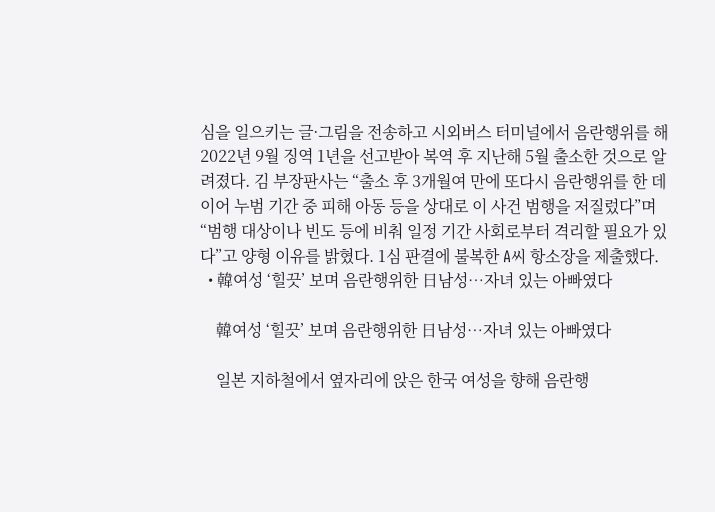심을 일으키는 글·그림을 전송하고 시외버스 터미널에서 음란행위를 해 2022년 9월 징역 1년을 선고받아 복역 후 지난해 5월 출소한 것으로 알려졌다. 김 부장판사는 “출소 후 3개월여 만에 또다시 음란행위를 한 데 이어 누범 기간 중 피해 아동 등을 상대로 이 사건 범행을 저질렀다”며 “범행 대상이나 빈도 등에 비춰 일정 기간 사회로부터 격리할 필요가 있다”고 양형 이유를 밝혔다. 1심 판결에 불복한 A씨 항소장을 제출했다.
  • 韓여성 ‘힐끗’ 보며 음란행위한 日남성…자녀 있는 아빠였다

    韓여성 ‘힐끗’ 보며 음란행위한 日남성…자녀 있는 아빠였다

    일본 지하철에서 옆자리에 앉은 한국 여성을 향해 음란행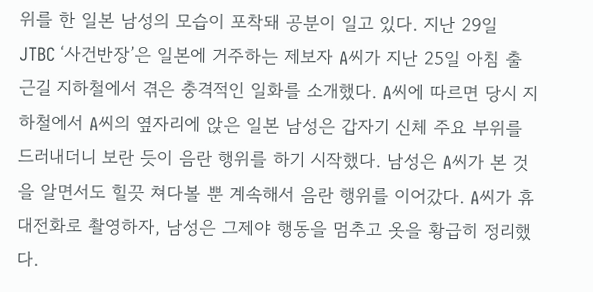위를 한 일본 남성의 모습이 포착돼 공분이 일고 있다. 지난 29일 JTBC ‘사건반장’은 일본에 거주하는 제보자 A씨가 지난 25일 아침 출근길 지하철에서 겪은 충격적인 일화를 소개했다. A씨에 따르면 당시 지하철에서 A씨의 옆자리에 앉은 일본 남성은 갑자기 신체 주요 부위를 드러내더니 보란 듯이 음란 행위를 하기 시작했다. 남성은 A씨가 본 것을 알면서도 힐끗 쳐다볼 뿐 계속해서 음란 행위를 이어갔다. A씨가 휴대전화로 촬영하자, 남성은 그제야 행동을 멈추고 옷을 황급히 정리했다.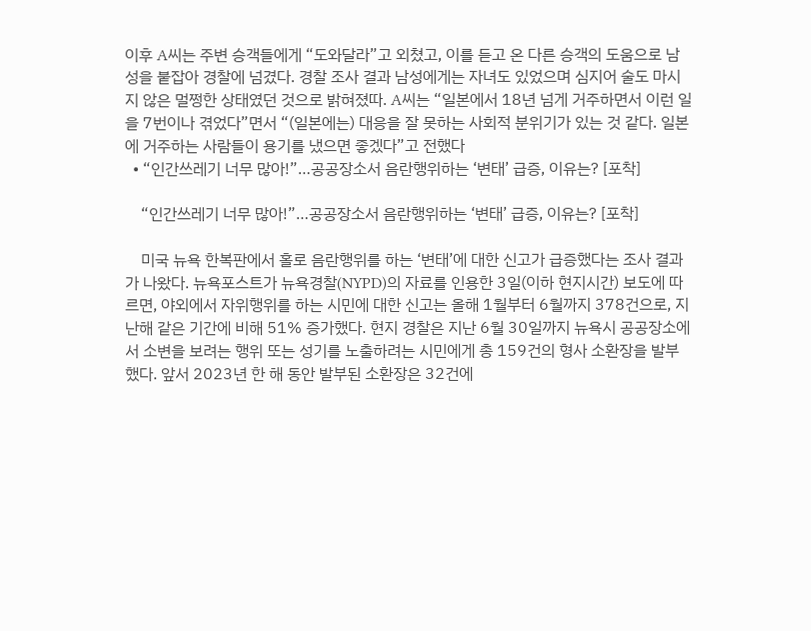이후 A씨는 주변 승객들에게 “도와달라”고 외쳤고, 이를 듣고 온 다른 승객의 도움으로 남성을 붙잡아 경찰에 넘겼다. 경찰 조사 결과 남성에게는 자녀도 있었으며 심지어 술도 마시지 않은 멀쩡한 상태였던 것으로 밝혀졌따. A씨는 “일본에서 18년 넘게 거주하면서 이런 일을 7번이나 겪었다”면서 “(일본에는) 대응을 잘 못하는 사회적 분위기가 있는 것 같다. 일본에 거주하는 사람들이 용기를 냈으면 좋겠다”고 전했다
  • “인간쓰레기 너무 많아!”…공공장소서 음란행위하는 ‘변태’ 급증, 이유는? [포착]

    “인간쓰레기 너무 많아!”…공공장소서 음란행위하는 ‘변태’ 급증, 이유는? [포착]

    미국 뉴욕 한복판에서 홀로 음란행위를 하는 ‘변태’에 대한 신고가 급증했다는 조사 결과가 나왔다. 뉴욕포스트가 뉴욕경찰(NYPD)의 자료를 인용한 3일(이하 현지시간) 보도에 따르면, 야외에서 자위행위를 하는 시민에 대한 신고는 올해 1월부터 6월까지 378건으로, 지난해 같은 기간에 비해 51% 증가했다. 현지 경찰은 지난 6월 30일까지 뉴욕시 공공장소에서 소변을 보려는 행위 또는 성기를 노출하려는 시민에게 총 159건의 형사 소환장을 발부했다. 앞서 2023년 한 해 동안 발부된 소환장은 32건에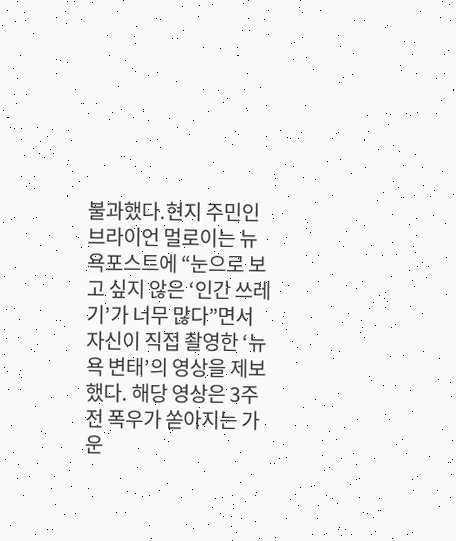불과했다.현지 주민인 브라이언 멀로이는 뉴욕포스트에 “눈으로 보고 싶지 않은 ‘인간 쓰레기’가 너무 많다”면서 자신이 직접 촬영한 ‘뉴욕 변태’의 영상을 제보했다. 해당 영상은 3주 전 폭우가 쏟아지는 가운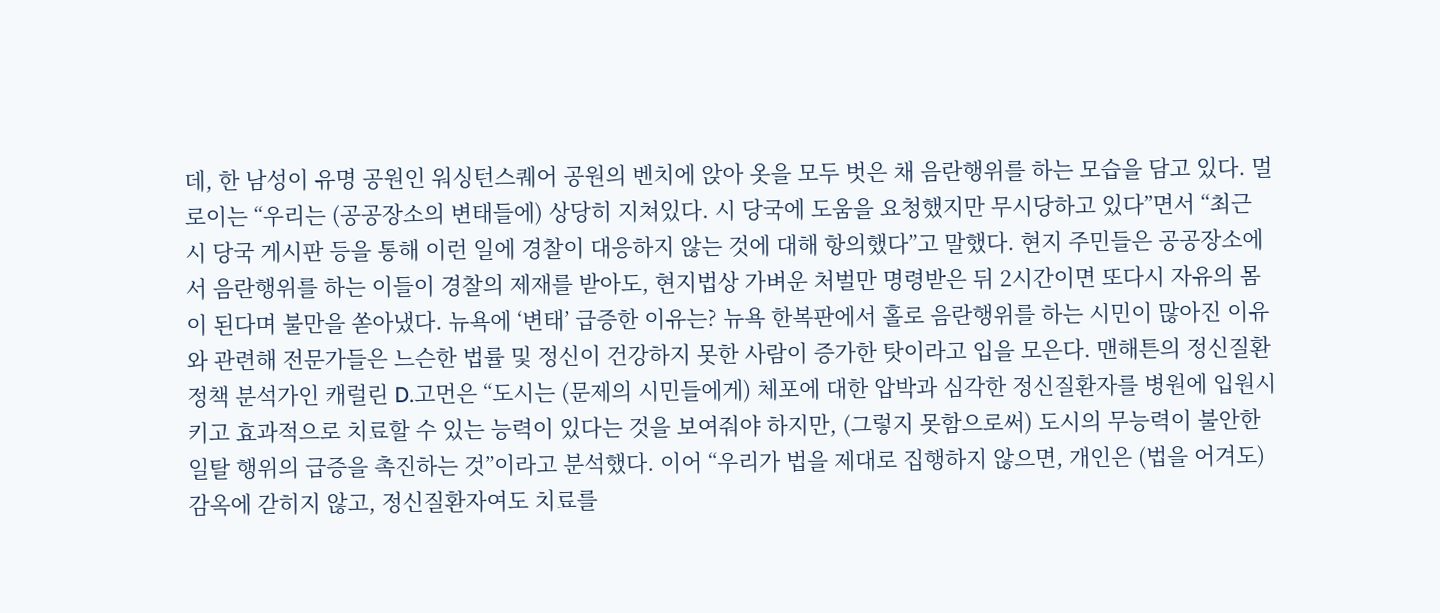데, 한 남성이 유명 공원인 워싱턴스퀘어 공원의 벤치에 앉아 옷을 모두 벗은 채 음란행위를 하는 모습을 담고 있다. 멀로이는 “우리는 (공공장소의 변태들에) 상당히 지쳐있다. 시 당국에 도움을 요청했지만 무시당하고 있다”면서 “최근 시 당국 게시판 등을 통해 이런 일에 경찰이 대응하지 않는 것에 대해 항의했다”고 말했다. 현지 주민들은 공공장소에서 음란행위를 하는 이들이 경찰의 제재를 받아도, 현지법상 가벼운 처벌만 명령받은 뒤 2시간이면 또다시 자유의 몸이 된다며 불만을 쏟아냈다. 뉴욕에 ‘변태’ 급증한 이유는? 뉴욕 한복판에서 홀로 음란행위를 하는 시민이 많아진 이유와 관련해 전문가들은 느슨한 법률 및 정신이 건강하지 못한 사람이 증가한 탓이라고 입을 모은다. 맨해튼의 정신질환정책 분석가인 캐럴린 D.고먼은 “도시는 (문제의 시민들에게) 체포에 대한 압박과 심각한 정신질환자를 병원에 입원시키고 효과적으로 치료할 수 있는 능력이 있다는 것을 보여줘야 하지만, (그렇지 못함으로써) 도시의 무능력이 불안한 일탈 행위의 급증을 촉진하는 것”이라고 분석했다. 이어 “우리가 법을 제대로 집행하지 않으면, 개인은 (법을 어겨도) 감옥에 갇히지 않고, 정신질환자여도 치료를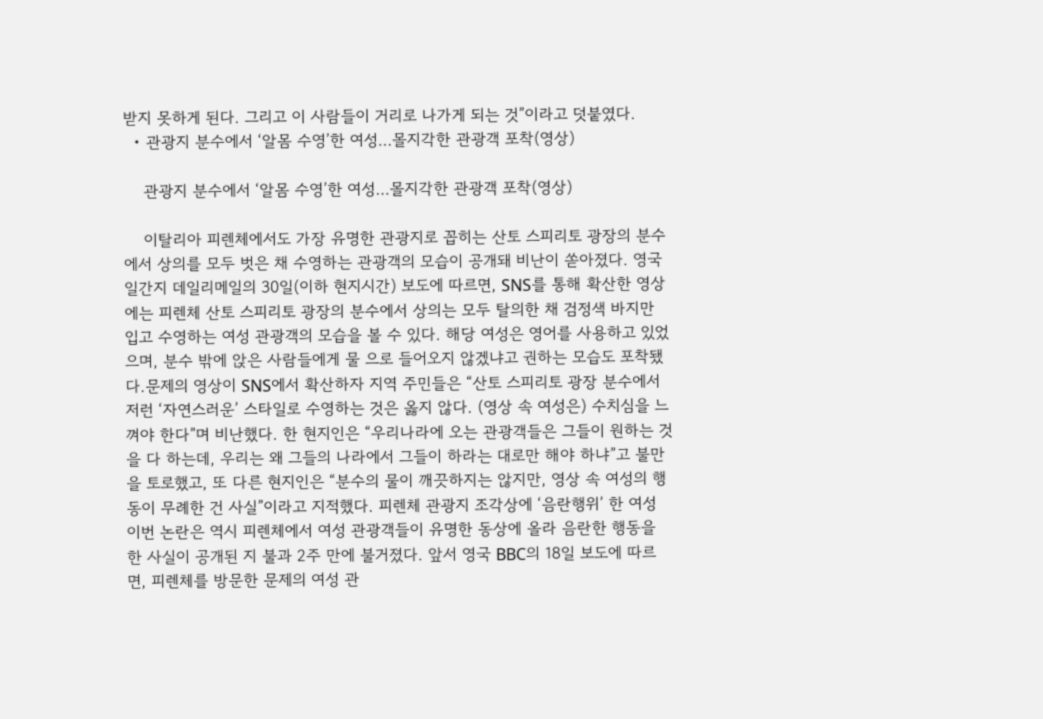받지 못하게 된다. 그리고 이 사람들이 거리로 나가게 되는 것”이라고 덧붙였다.
  • 관광지 분수에서 ‘알몸 수영’한 여성…몰지각한 관광객 포착(영상)

    관광지 분수에서 ‘알몸 수영’한 여성…몰지각한 관광객 포착(영상)

    이탈리아 피렌체에서도 가장 유명한 관광지로 꼽히는 산토 스피리토 광장의 분수에서 상의를 모두 벗은 채 수영하는 관광객의 모습이 공개돼 비난이 쏟아졌다. 영국 일간지 데일리메일의 30일(이하 현지시간) 보도에 따르면, SNS를 통해 확산한 영상에는 피렌체 산토 스피리토 광장의 분수에서 상의는 모두 탈의한 채 검정색 바지만 입고 수영하는 여성 관광객의 모습을 볼 수 있다. 해당 여성은 영어를 사용하고 있었으며, 분수 밖에 앉은 사람들에게 물 으로 들어오지 않겠냐고 권하는 모습도 포착됐다.문제의 영상이 SNS에서 확산하자 지역 주민들은 “산토 스피리토 광장 분수에서 저런 ‘자연스러운’ 스타일로 수영하는 것은 옳지 않다. (영상 속 여성은) 수치심을 느껴야 한다”며 비난했다. 한 현지인은 “우리나라에 오는 관광객들은 그들이 원하는 것을 다 하는데, 우리는 왜 그들의 나라에서 그들이 하라는 대로만 해야 하냐”고 불만을 토로했고, 또 다른 현지인은 “분수의 물이 깨끗하지는 않지만, 영상 속 여성의 행동이 무례한 건 사실”이라고 지적했다. 피렌체 관광지 조각상에 ‘음란행위’ 한 여성 이번 논란은 역시 피렌체에서 여성 관광객들이 유명한 동상에 올라 음란한 행동을 한 사실이 공개된 지 불과 2주 만에 불거졌다. 앞서 영국 BBC의 18일 보도에 따르면, 피렌체를 방문한 문제의 여성 관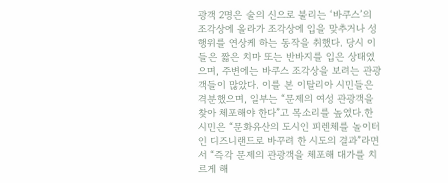광객 2명은 술의 신으로 불리는 ‘바쿠스’의 조각상에 올라가 조각상에 입을 맞추거나 성행위를 연상케 하는 동작을 취했다. 당시 이들은 짧은 치마 또는 반바지를 입은 상태였으며, 주변에는 바쿠스 조각상을 보려는 관광객들이 많았다. 이를 본 이탈리아 시민들은 격분했으며, 일부는 “문제의 여성 관광객을 찾아 체포해야 한다”고 목소리를 높였다.한 시민은 “문화유산의 도시인 피렌체를 놀이터인 디즈니랜드로 바꾸려 한 시도의 결과”라면서 “즉각 문제의 관광객을 체포해 대가를 치르게 해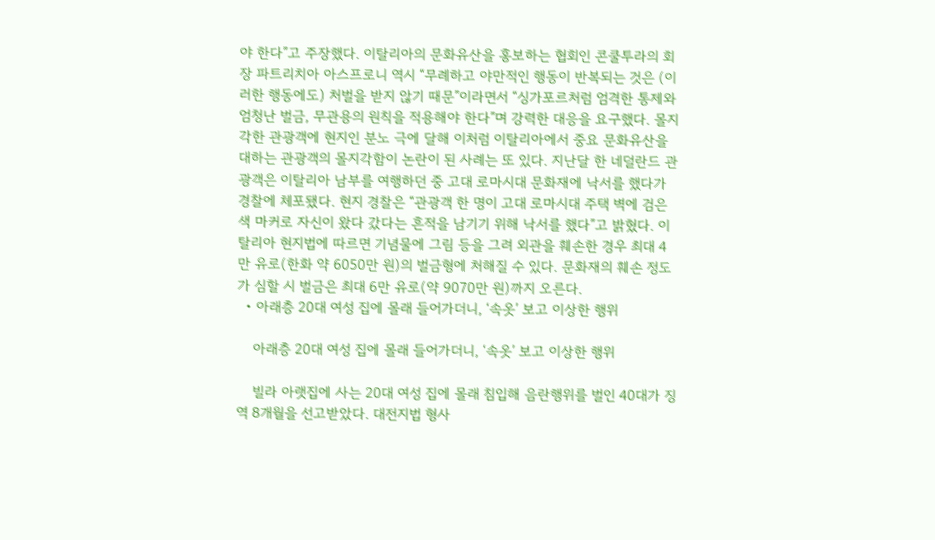야 한다”고 주장했다. 이탈리아의 문화유산을 홍보하는 협회인 콘쿨투라의 회장 파트리치아 아스프로니 역시 “무례하고 야만적인 행동이 반복되는 것은 (이러한 행동에도) 처벌을 받지 않기 때문”이라면서 “싱가포르처럼 엄격한 통제와 엄청난 벌금, 무관용의 원칙을 적용해야 한다”며 강력한 대응을 요구했다. 몰지각한 관광객에 현지인 분노 극에 달해 이처럼 이탈리아에서 중요 문화유산을 대하는 관광객의 몰지각함이 논란이 된 사례는 또 있다. 지난달 한 네덜란드 관광객은 이탈리아 남부를 여행하던 중 고대 로마시대 문화재에 낙서를 했다가 경찰에 체포됐다. 현지 경찰은 “관광객 한 명이 고대 로마시대 주택 벽에 검은색 마커로 자신이 왔다 갔다는 흔적을 남기기 위해 낙서를 했다”고 밝혔다. 이탈리아 현지법에 따르면 기념물에 그림 등을 그려 외관을 훼손한 경우 최대 4만 유로(한화 약 6050만 원)의 벌금형에 처해질 수 있다. 문화재의 훼손 정도가 심할 시 벌금은 최대 6만 유로(약 9070만 원)까지 오른다.
  • 아래층 20대 여성 집에 몰래 들어가더니, ‘속옷’ 보고 이상한 행위

    아래층 20대 여성 집에 몰래 들어가더니, ‘속옷’ 보고 이상한 행위

    빌라 아랫집에 사는 20대 여성 집에 몰래 침입해 음란행위를 벌인 40대가 징역 8개월을 선고받았다. 대전지법 형사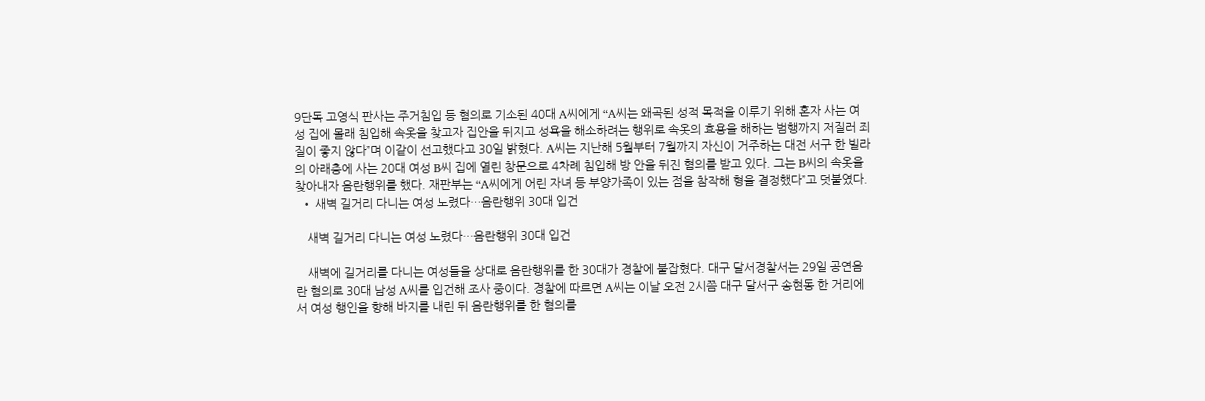9단독 고영식 판사는 주거침입 등 혐의로 기소된 40대 A씨에게 “A씨는 왜곡된 성적 목적을 이루기 위해 혼자 사는 여성 집에 몰래 침입해 속옷을 찾고자 집안을 뒤지고 성욕을 해소하려는 행위로 속옷의 효용을 해하는 범행까지 저질러 죄질이 좋지 않다”며 이같이 선고했다고 30일 밝혔다. A씨는 지난해 5월부터 7월까지 자신이 거주하는 대전 서구 한 빌라의 아래층에 사는 20대 여성 B씨 집에 열린 창문으로 4차례 침입해 방 안을 뒤진 혐의를 받고 있다. 그는 B씨의 속옷을 찾아내자 음란행위를 했다. 재판부는 “A씨에게 어린 자녀 등 부양가족이 있는 점을 참작해 형을 결정했다”고 덧붙였다.
  • 새벽 길거리 다니는 여성 노렸다…음란행위 30대 입건

    새벽 길거리 다니는 여성 노렸다…음란행위 30대 입건

    새벽에 길거리를 다니는 여성들을 상대로 음란행위를 한 30대가 경찰에 붙잡혔다. 대구 달서경찰서는 29일 공연음란 혐의로 30대 남성 A씨를 입건해 조사 중이다. 경찰에 따르면 A씨는 이날 오전 2시쯤 대구 달서구 송현동 한 거리에서 여성 행인을 향해 바지를 내린 뒤 음란행위를 한 혐의를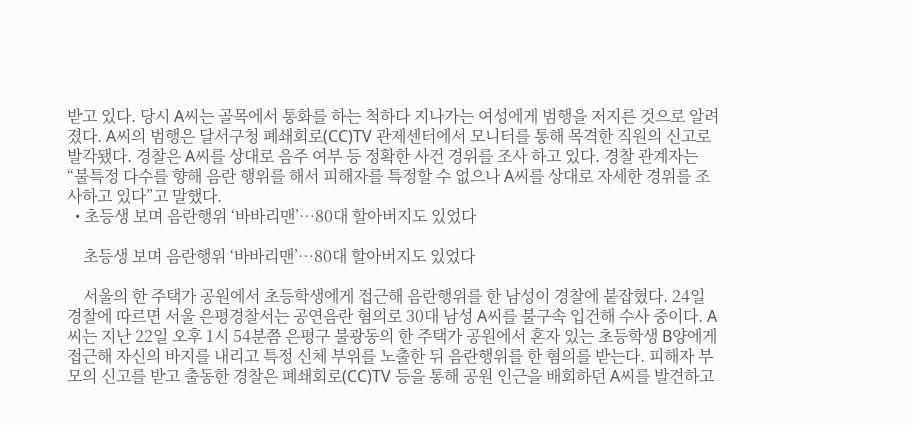받고 있다. 당시 A씨는 골목에서 통화를 하는 척하다 지나가는 여성에게 범행을 저지른 것으로 알려졌다. A씨의 범행은 달서구청 폐쇄회로(CC)TV 관제센터에서 모니터를 통해 목격한 직원의 신고로 발각됐다. 경찰은 A씨를 상대로 음주 여부 등 정확한 사건 경위를 조사 하고 있다. 경찰 관계자는 “불특정 다수를 향해 음란 행위를 해서 피해자를 특정할 수 없으나 A씨를 상대로 자세한 경위를 조사하고 있다”고 말했다.
  • 초등생 보며 음란행위 ‘바바리맨’…80대 할아버지도 있었다

    초등생 보며 음란행위 ‘바바리맨’…80대 할아버지도 있었다

    서울의 한 주택가 공원에서 초등학생에게 접근해 음란행위를 한 남성이 경찰에 붙잡혔다. 24일 경찰에 따르면 서울 은평경찰서는 공연음란 혐의로 30대 남성 A씨를 불구속 입건해 수사 중이다. A씨는 지난 22일 오후 1시 54분쯤 은평구 불광동의 한 주택가 공원에서 혼자 있는 초등학생 B양에게 접근해 자신의 바지를 내리고 특정 신체 부위를 노출한 뒤 음란행위를 한 혐의를 받는다. 피해자 부모의 신고를 받고 출동한 경찰은 폐쇄회로(CC)TV 등을 통해 공원 인근을 배회하던 A씨를 발견하고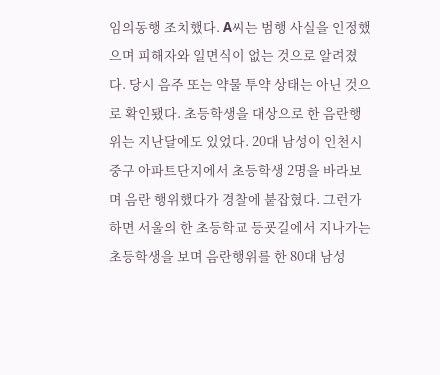임의동행 조치했다. A씨는 범행 사실을 인정했으며 피해자와 일면식이 없는 것으로 알려졌다. 당시 음주 또는 약물 투약 상태는 아닌 것으로 확인됐다. 초등학생을 대상으로 한 음란행위는 지난달에도 있었다. 20대 남성이 인천시 중구 아파트단지에서 초등학생 2명을 바라보며 음란 행위했다가 경찰에 붙잡혔다. 그런가하면 서울의 한 초등학교 등굣길에서 지나가는 초등학생을 보며 음란행위를 한 80대 남성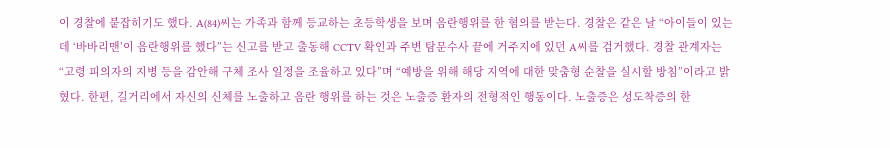이 경찰에 붙잡히기도 했다. A(84)씨는 가족과 함께 등교하는 초등학생을 보며 음란행위를 한 혐의를 받는다. 경찰은 같은 날 “아이들이 있는데 ‘바바리맨’이 음란행위를 했다”는 신고를 받고 출동해 CCTV 확인과 주변 탐문수사 끝에 거주지에 있던 A씨를 검거했다. 경찰 관계자는 “고령 피의자의 지병 등을 감안해 구체 조사 일정을 조율하고 있다”며 “예방을 위해 해당 지역에 대한 맞춤형 순찰을 실시할 방침”이라고 밝혔다. 한편, 길거리에서 자신의 신체를 노출하고 음란 행위를 하는 것은 노출증 환자의 전형적인 행동이다. 노출증은 성도착증의 한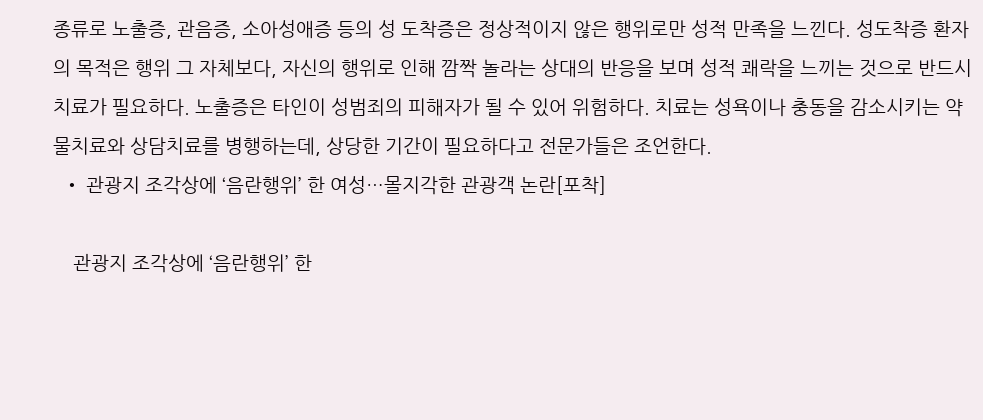종류로 노출증, 관음증, 소아성애증 등의 성 도착증은 정상적이지 않은 행위로만 성적 만족을 느낀다. 성도착증 환자의 목적은 행위 그 자체보다, 자신의 행위로 인해 깜짝 놀라는 상대의 반응을 보며 성적 쾌락을 느끼는 것으로 반드시 치료가 필요하다. 노출증은 타인이 성범죄의 피해자가 될 수 있어 위험하다. 치료는 성욕이나 충동을 감소시키는 약물치료와 상담치료를 병행하는데, 상당한 기간이 필요하다고 전문가들은 조언한다.
  • 관광지 조각상에 ‘음란행위’ 한 여성…몰지각한 관광객 논란[포착]

    관광지 조각상에 ‘음란행위’ 한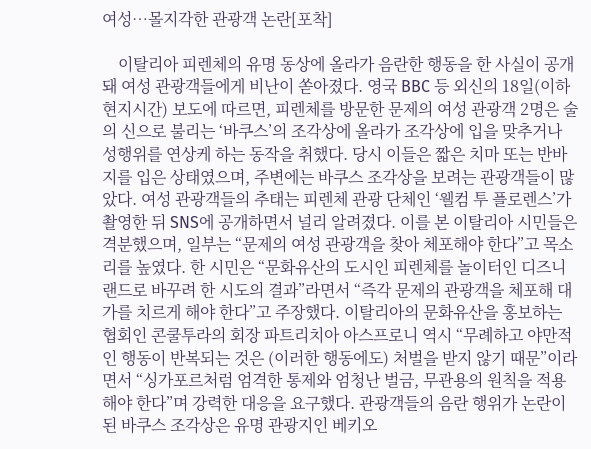여성…몰지각한 관광객 논란[포착]

    이탈리아 피렌체의 유명 동상에 올라가 음란한 행동을 한 사실이 공개돼 여성 관광객들에게 비난이 쏟아졌다. 영국 BBC 등 외신의 18일(이하 현지시간) 보도에 따르면, 피렌체를 방문한 문제의 여성 관광객 2명은 술의 신으로 불리는 ‘바쿠스’의 조각상에 올라가 조각상에 입을 맞추거나 성행위를 연상케 하는 동작을 취했다. 당시 이들은 짧은 치마 또는 반바지를 입은 상태였으며, 주변에는 바쿠스 조각상을 보려는 관광객들이 많았다. 여성 관광객들의 추태는 피렌체 관광 단체인 ‘웰컴 투 플로렌스’가 촬영한 뒤 SNS에 공개하면서 널리 알려졌다. 이를 본 이탈리아 시민들은 격분했으며, 일부는 “문제의 여성 관광객을 찾아 체포해야 한다”고 목소리를 높였다. 한 시민은 “문화유산의 도시인 피렌체를 놀이터인 디즈니랜드로 바꾸려 한 시도의 결과”라면서 “즉각 문제의 관광객을 체포해 대가를 치르게 해야 한다”고 주장했다. 이탈리아의 문화유산을 홍보하는 협회인 콘쿨투라의 회장 파트리치아 아스프로니 역시 “무례하고 야만적인 행동이 반복되는 것은 (이러한 행동에도) 처벌을 받지 않기 때문”이라면서 “싱가포르처럼 엄격한 통제와 엄청난 벌금, 무관용의 원칙을 적용해야 한다”며 강력한 대응을 요구했다. 관광객들의 음란 행위가 논란이 된 바쿠스 조각상은 유명 관광지인 베키오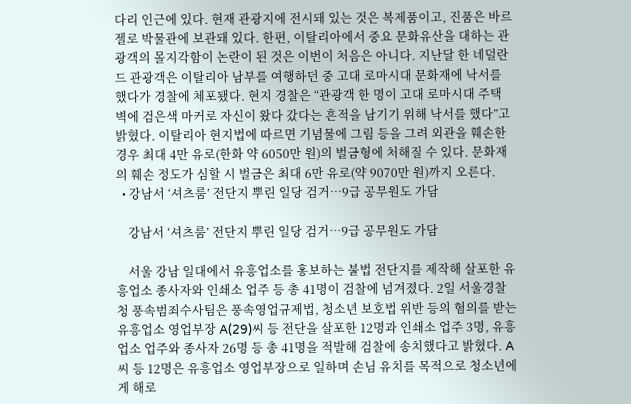다리 인근에 있다. 현재 관광지에 전시돼 있는 것은 복제품이고, 진품은 바르젤로 박물관에 보관돼 있다. 한편, 이탈리아에서 중요 문화유산을 대하는 관광객의 몰지각함이 논란이 된 것은 이번이 처음은 아니다. 지난달 한 네덜란드 관광객은 이탈리아 남부를 여행하던 중 고대 로마시대 문화재에 낙서를 했다가 경찰에 체포됐다. 현지 경찰은 “관광객 한 명이 고대 로마시대 주택 벽에 검은색 마커로 자신이 왔다 갔다는 흔적을 남기기 위해 낙서를 했다”고 밝혔다. 이탈리아 현지법에 따르면 기념물에 그림 등을 그려 외관을 훼손한 경우 최대 4만 유로(한화 약 6050만 원)의 벌금형에 처해질 수 있다. 문화재의 훼손 정도가 심할 시 벌금은 최대 6만 유로(약 9070만 원)까지 오른다.
  • 강남서 ‘셔츠룸’ 전단지 뿌린 일당 검거…9급 공무원도 가담

    강남서 ‘셔츠룸’ 전단지 뿌린 일당 검거…9급 공무원도 가담

    서울 강남 일대에서 유흥업소를 홍보하는 불법 전단지를 제작해 살포한 유흥업소 종사자와 인쇄소 업주 등 총 41명이 검찰에 넘겨졌다. 2일 서울경찰청 풍속범죄수사팀은 풍속영업규제법, 청소년 보호법 위반 등의 혐의를 받는 유흥업소 영업부장 A(29)씨 등 전단을 살포한 12명과 인쇄소 업주 3명, 유흥업소 업주와 종사자 26명 등 총 41명을 적발해 검찰에 송치했다고 밝혔다. A씨 등 12명은 유흥업소 영업부장으로 일하며 손님 유치를 목적으로 청소년에게 해로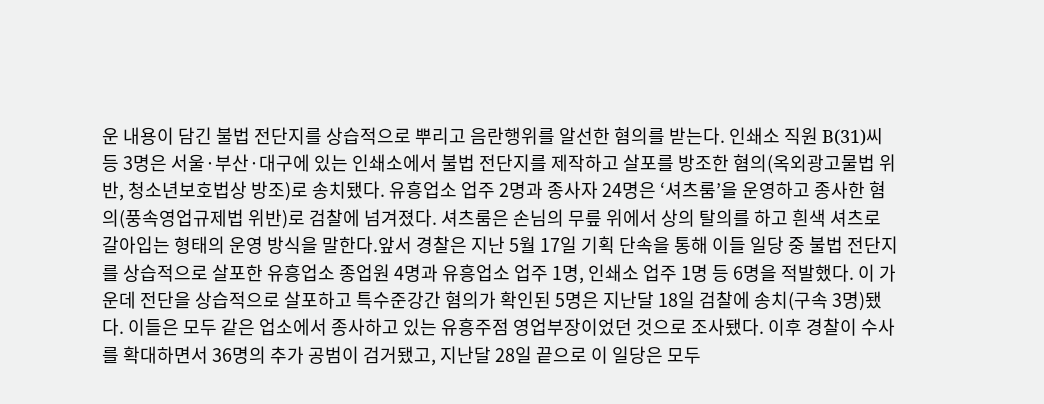운 내용이 담긴 불법 전단지를 상습적으로 뿌리고 음란행위를 알선한 혐의를 받는다. 인쇄소 직원 B(31)씨 등 3명은 서울·부산·대구에 있는 인쇄소에서 불법 전단지를 제작하고 살포를 방조한 혐의(옥외광고물법 위반, 청소년보호법상 방조)로 송치됐다. 유흥업소 업주 2명과 종사자 24명은 ‘셔츠룸’을 운영하고 종사한 혐의(풍속영업규제법 위반)로 검찰에 넘겨졌다. 셔츠룸은 손님의 무릎 위에서 상의 탈의를 하고 흰색 셔츠로 갈아입는 형태의 운영 방식을 말한다.앞서 경찰은 지난 5월 17일 기획 단속을 통해 이들 일당 중 불법 전단지를 상습적으로 살포한 유흥업소 종업원 4명과 유흥업소 업주 1명, 인쇄소 업주 1명 등 6명을 적발했다. 이 가운데 전단을 상습적으로 살포하고 특수준강간 혐의가 확인된 5명은 지난달 18일 검찰에 송치(구속 3명)됐다. 이들은 모두 같은 업소에서 종사하고 있는 유흥주점 영업부장이었던 것으로 조사됐다. 이후 경찰이 수사를 확대하면서 36명의 추가 공범이 검거됐고, 지난달 28일 끝으로 이 일당은 모두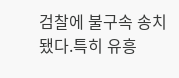검찰에 불구속 송치됐다.특히 유흥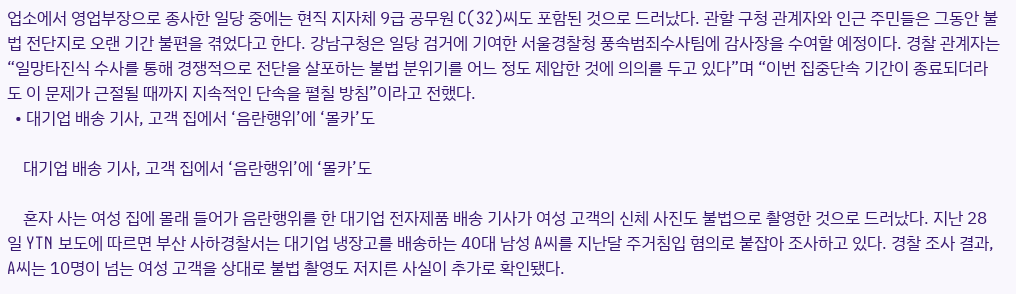업소에서 영업부장으로 종사한 일당 중에는 현직 지자체 9급 공무원 C(32)씨도 포함된 것으로 드러났다. 관할 구청 관계자와 인근 주민들은 그동안 불법 전단지로 오랜 기간 불편을 겪었다고 한다. 강남구청은 일당 검거에 기여한 서울경찰청 풍속범죄수사팀에 감사장을 수여할 예정이다. 경찰 관계자는 “일망타진식 수사를 통해 경쟁적으로 전단을 살포하는 불법 분위기를 어느 정도 제압한 것에 의의를 두고 있다”며 “이번 집중단속 기간이 종료되더라도 이 문제가 근절될 때까지 지속적인 단속을 펼칠 방침”이라고 전했다.
  • 대기업 배송 기사, 고객 집에서 ‘음란행위’에 ‘몰카’도

    대기업 배송 기사, 고객 집에서 ‘음란행위’에 ‘몰카’도

    혼자 사는 여성 집에 몰래 들어가 음란행위를 한 대기업 전자제품 배송 기사가 여성 고객의 신체 사진도 불법으로 촬영한 것으로 드러났다. 지난 28일 YTN 보도에 따르면 부산 사하경찰서는 대기업 냉장고를 배송하는 40대 남성 A씨를 지난달 주거침입 혐의로 붙잡아 조사하고 있다. 경찰 조사 결과, A씨는 10명이 넘는 여성 고객을 상대로 불법 촬영도 저지른 사실이 추가로 확인됐다.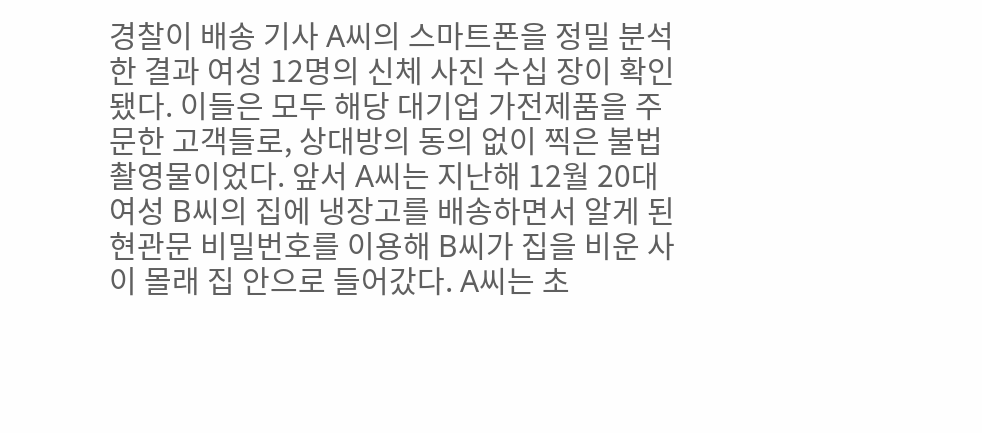경찰이 배송 기사 A씨의 스마트폰을 정밀 분석한 결과 여성 12명의 신체 사진 수십 장이 확인됐다. 이들은 모두 해당 대기업 가전제품을 주문한 고객들로, 상대방의 동의 없이 찍은 불법 촬영물이었다. 앞서 A씨는 지난해 12월 20대 여성 B씨의 집에 냉장고를 배송하면서 알게 된 현관문 비밀번호를 이용해 B씨가 집을 비운 사이 몰래 집 안으로 들어갔다. A씨는 초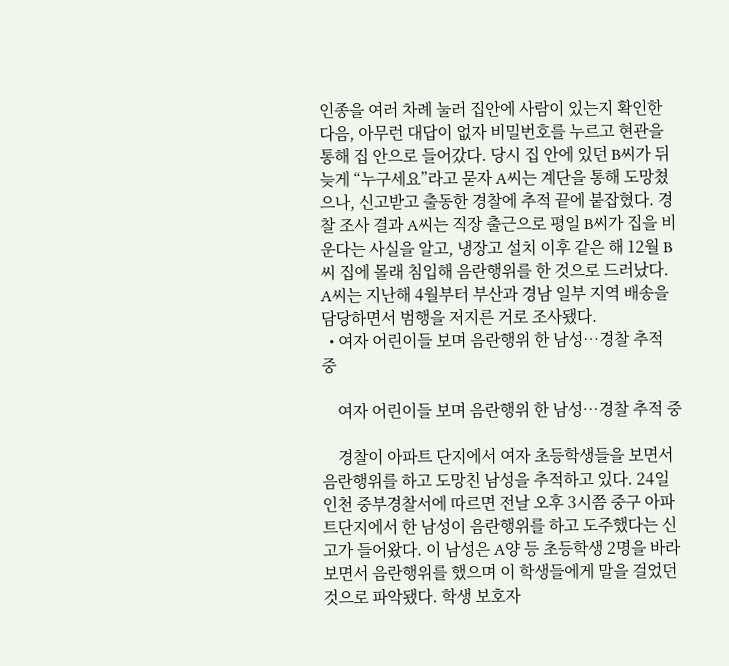인종을 여러 차례 눌러 집안에 사람이 있는지 확인한 다음, 아무런 대답이 없자 비밀번호를 누르고 현관을 통해 집 안으로 들어갔다. 당시 집 안에 있던 B씨가 뒤늦게 “누구세요”라고 묻자 A씨는 계단을 통해 도망쳤으나, 신고받고 출동한 경찰에 추적 끝에 붙잡혔다. 경찰 조사 결과 A씨는 직장 출근으로 평일 B씨가 집을 비운다는 사실을 알고, 냉장고 설치 이후 같은 해 12월 B씨 집에 몰래 침입해 음란행위를 한 것으로 드러났다. A씨는 지난해 4월부터 부산과 경남 일부 지역 배송을 담당하면서 범행을 저지른 거로 조사됐다.
  • 여자 어린이들 보며 음란행위 한 남성…경찰 추적 중

    여자 어린이들 보며 음란행위 한 남성…경찰 추적 중

    경찰이 아파트 단지에서 여자 초등학생들을 보면서 음란행위를 하고 도망친 남성을 추적하고 있다. 24일 인천 중부경찰서에 따르면 전날 오후 3시쯤 중구 아파트단지에서 한 남성이 음란행위를 하고 도주했다는 신고가 들어왔다. 이 남성은 A양 등 초등학생 2명을 바라보면서 음란행위를 했으며 이 학생들에게 말을 걸었던 것으로 파악됐다. 학생 보호자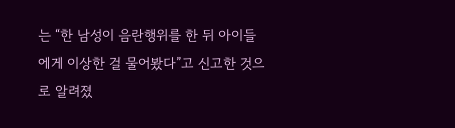는 “한 남성이 음란행위를 한 뒤 아이들에게 이상한 걸 물어봤다”고 신고한 것으로 알려졌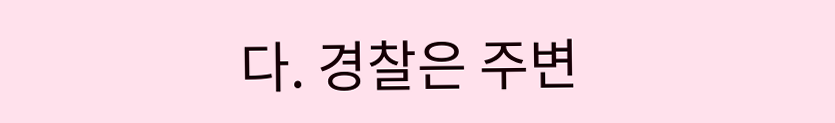다. 경찰은 주변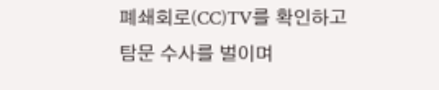폐쇄회로(CC)TV를 확인하고 탐문 수사를 벌이며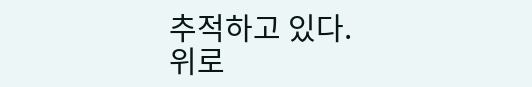추적하고 있다.
위로